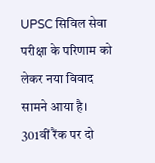UPSC सिविल सेवा परीक्षा के परिणाम को लेकर नया विवाद सामने आया है। 301वीं रैंक पर दो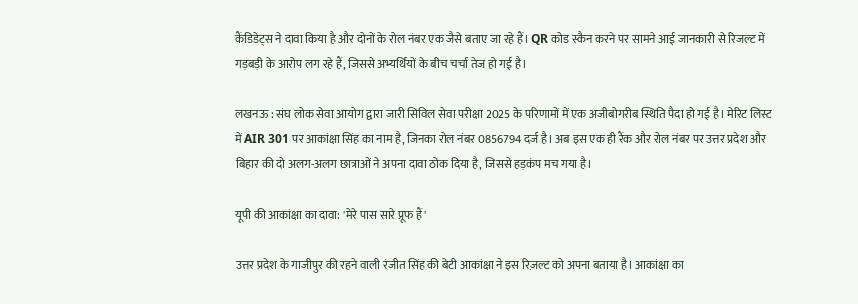कैंडिडेट्स ने दावा किया है और दोनों के रोल नंबर एक जैसे बताए जा रहे हैं। QR कोड स्कैन करने पर सामने आई जानकारी से रिजल्ट में गड़बड़ी के आरोप लग रहे हैं, जिससे अभ्यर्थियों के बीच चर्चा तेज हो गई है।

लखनऊ : संघ लोक सेवा आयोग द्वारा जारी सिविल सेवा परीक्षा 2025 के परिणामों में एक अजीबोगरीब स्थिति पैदा हो गई है। मेरिट लिस्ट में AIR 301 पर आकांक्षा सिंह का नाम है, जिनका रोल नंबर 0856794 दर्ज है। अब इस एक ही रैंक और रोल नंबर पर उत्तर प्रदेश और बिहार की दो अलग-अलग छात्राओं ने अपना दावा ठोक दिया है, जिससे हड़कंप मच गया है।

यूपी की आकांक्षा का दावा: 'मेरे पास सारे प्रूफ हैं'

उत्तर प्रदेश के गाजीपुर की रहने वाली रंजीत सिंह की बेटी आकांक्षा ने इस रिज़ल्ट को अपना बताया है। आकांक्षा का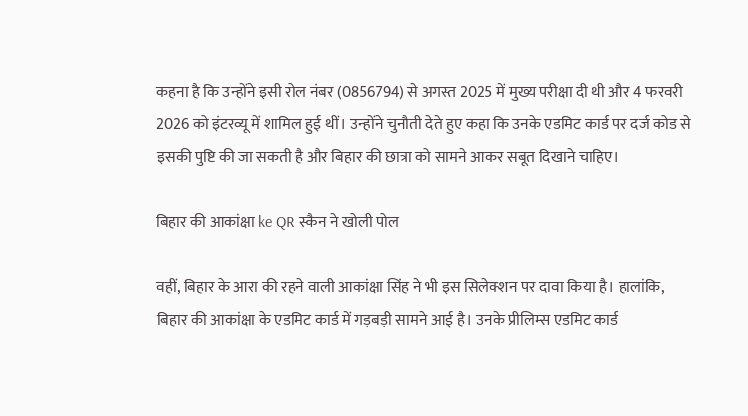कहना है कि उन्होंने इसी रोल नंबर (0856794) से अगस्त 2025 में मुख्य परीक्षा दी थी और 4 फरवरी 2026 को इंटरव्यू में शामिल हुई थीं। उन्होंने चुनौती देते हुए कहा कि उनके एडमिट कार्ड पर दर्ज कोड से इसकी पुष्टि की जा सकती है और बिहार की छात्रा को सामने आकर सबूत दिखाने चाहिए।

बिहार की आकांक्षा ke QR स्कैन ने खोली पोल

वहीं, बिहार के आरा की रहने वाली आकांक्षा सिंह ने भी इस सिलेक्शन पर दावा किया है। हालांकि, बिहार की आकांक्षा के एडमिट कार्ड में गड़बड़ी सामने आई है। उनके प्रीलिम्स एडमिट कार्ड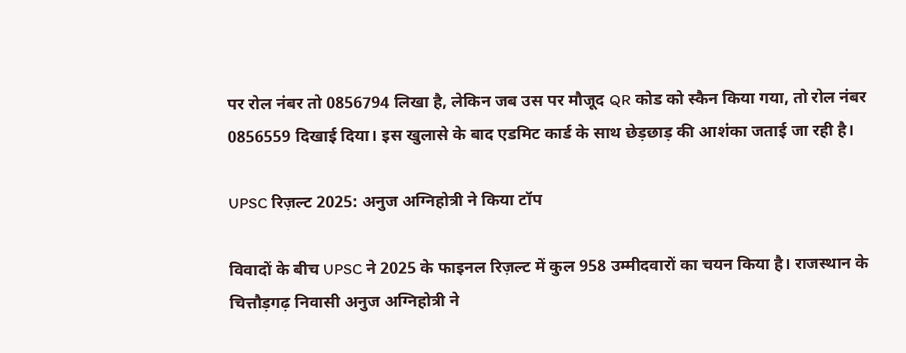पर रोल नंबर तो 0856794 लिखा है, लेकिन जब उस पर मौजूद QR कोड को स्कैन किया गया, तो रोल नंबर 0856559 दिखाई दिया। इस खुलासे के बाद एडमिट कार्ड के साथ छेड़छाड़ की आशंका जताई जा रही है।

UPSC रिज़ल्ट 2025: अनुज अग्निहोत्री ने किया टॉप

विवादों के बीच UPSC ने 2025 के फाइनल रिज़ल्ट में कुल 958 उम्मीदवारों का चयन किया है। राजस्थान के चित्तौड़गढ़ निवासी अनुज अग्निहोत्री ने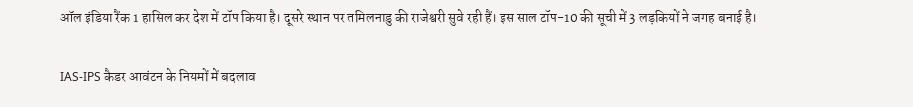ऑल इंडिया रैंक 1 हासिल कर देश में टॉप किया है। दूसरे स्थान पर तमिलनाडु की राजेश्वरी सुवे रही हैं। इस साल टॉप-10 की सूची में 3 लड़कियों ने जगह बनाई है।

IAS-IPS कैडर आवंटन के नियमों में बदलाव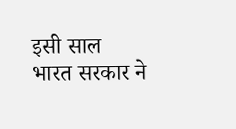इसी साल भारत सरकार ने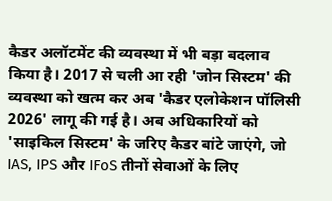कैडर अलॉटमेंट की व्यवस्था में भी बड़ा बदलाव किया है। 2017 से चली आ रही 'जोन सिस्टम' की व्यवस्था को खत्म कर अब 'कैडर एलोकेशन पॉलिसी 2026' लागू की गई है। अब अधिकारियों को 'साइकिल सिस्टम' के जरिए कैडर बांटे जाएंगे, जो IAS, IPS और IFoS तीनों सेवाओं के लिए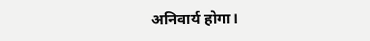अनिवार्य होगा।